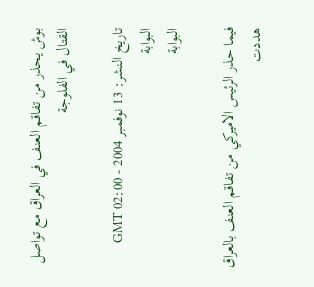بوش يحذر من تفاقم العنف في العراق مع تواصل القتال في الفلوجة

تاريخ النشر: 13 نوفمبر 2004 - 02:00 GMT
البوابة
البوابة

فيما حذر الرئيس الاميركي من تفاقم العنف بالعراق هددت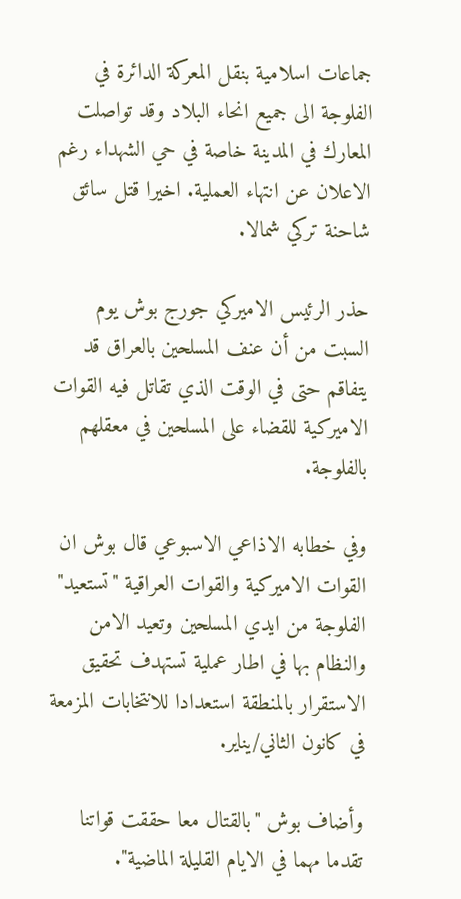جماعات اسلامية بنقل المعركة الدائرة في الفلوجة الى جميع انحاء البلاد وقد تواصلت المعارك في المدينة خاصة في حي الشهداء رغم الاعلان عن انتهاء العملية. اخيرا قتل سائق شاحنة تركي شمالا.

حذر الرئيس الاميركي جورج بوش يوم السبت من أن عنف المسلحين بالعراق قد يتفاقم حتى في الوقت الذي تقاتل فيه القوات الاميركية للقضاء على المسلحين في معقلهم بالفلوجة.

وفي خطابه الاذاعي الاسبوعي قال بوش ان القوات الاميركية والقوات العراقية "تستعيد" الفلوجة من ايدي المسلحين وتعيد الامن والنظام بها في اطار عملية تستهدف تحقيق الاستقرار بالمنطقة استعدادا للانتخابات المزمعة في كانون الثاني/يناير.

وأضاف بوش "بالقتال معا حققت قواتنا تقدما مهما في الايام القليلة الماضية".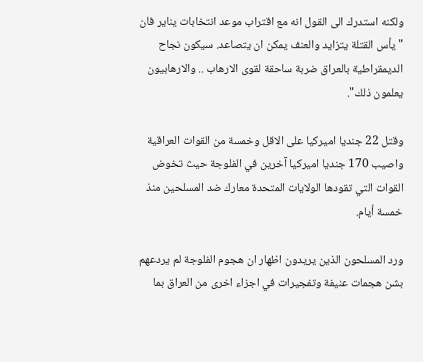ولكنه استدرك الى القول انه مع اقتراب موعد انتخابات يناير فان "يأس القتلة يتزايد والعنف يمكن ان يتصاعد. سيكون نجاح الديمقراطية بالعراق ضربة ساحقة لقوى الارهاب .. والارهابيون يعلمون ذلك".

وقتل 22 جنديا اميركيا على الاقل وخمسة من القوات العراقية واصيب 170 جنديا اميركيا آخرين في الفلوجة حيث تخوض القوات التي تقودها الولايات المتحدة معارك ضد المسلحين منذ خمسة أيام.

ورد المسلحون الذين يريدون اظهار ان هجوم الفلوجة لم يردعهم بشن هجمات عنيفة وتفجيرات في اجزاء اخرى من العراق بما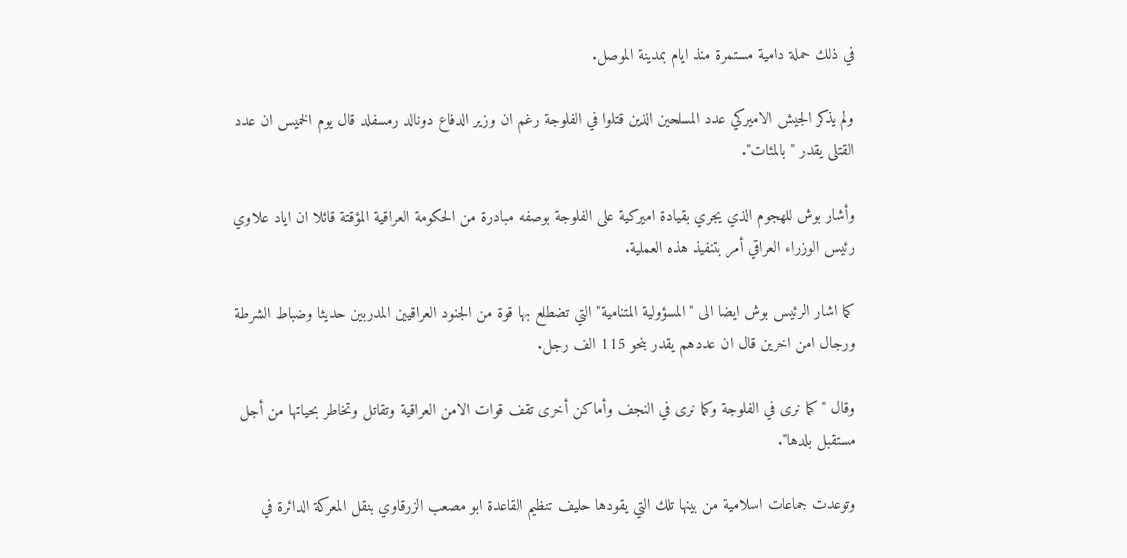في ذلك حملة دامية مستمرة منذ ايام بمدينة الموصل.

ولم يذكر الجيش الاميركي عدد المسلحين الذين قتلوا في الفلوجة رغم ان وزير الدفاع دونالد رمسفلد قال يوم الخميس ان عدد القتلى يقدر "بالمئات".

وأشار بوش للهجوم الذي يجري بقيادة اميركية على الفلوجة بوصفه مبادرة من الحكومة العراقية المؤقتة قائلا ان اياد علاوي رئيس الوزراء العراقي أمر بتنفيذ هذه العملية.

كما اشار الرئيس بوش ايضا الى "المسؤولية المتنامية" التي تضطلع بها قوة من الجنود العراقيين المدربين حديثا وضباط الشرطة ورجال امن اخرين قال ان عددهم يقدر بنحو 115 الف رجل.

وقال "كما نرى في الفلوجة وكما نرى في النجف وأماكن أخرى تقف قوات الامن العراقية وتقاتل وتخاطر بحياتها من أجل مستقبل بلدها".

وتوعدت جماعات اسلامية من بينها تلك التي يقودها حليف تنظيم القاعدة ابو مصعب الزرقاوي بنقل المعركة الدائرة في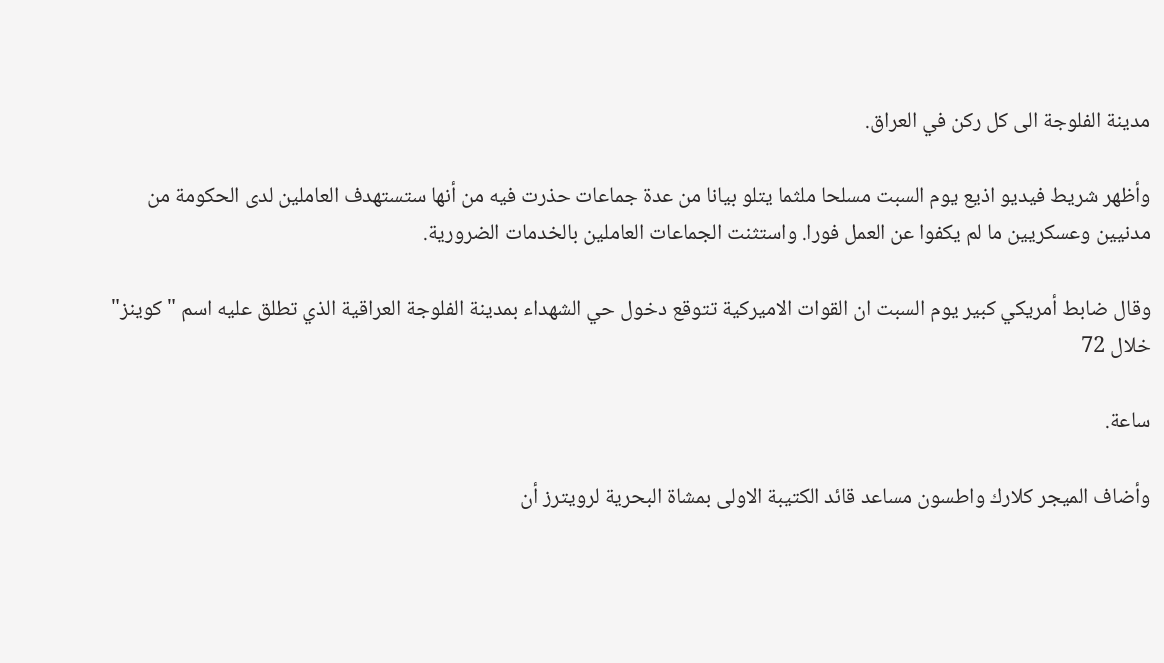مدينة الفلوجة الى كل ركن في العراق.

وأظهر شريط فيديو اذيع يوم السبت مسلحا ملثما يتلو بيانا من عدة جماعات حذرت فيه من أنها ستستهدف العاملين لدى الحكومة من مدنيين وعسكريين ما لم يكفوا عن العمل فورا. واستثنت الجماعات العاملين بالخدمات الضرورية.

وقال ضابط أمريكي كبير يوم السبت ان القوات الاميركية تتوقع دخول حي الشهداء بمدينة الفلوجة العراقية الذي تطلق عليه اسم "كوينز" خلال 72

ساعة.

وأضاف الميجر كلارك واطسون مساعد قائد الكتيبة الاولى بمشاة البحرية لرويترز أن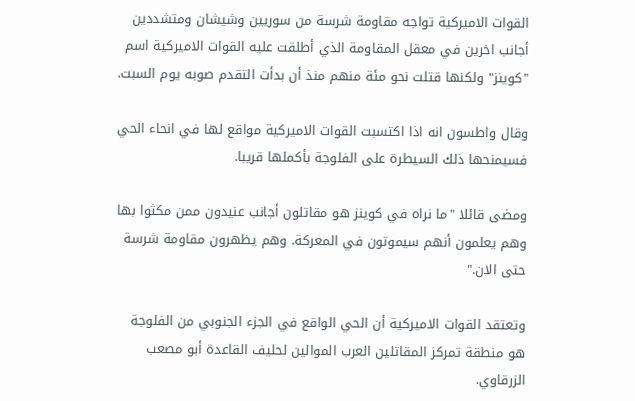القوات الاميركية تواجه مقاومة شرسة من سوريين وشيشان ومتشددين أجانب اخرين في معقل المقاومة الذي أطلقت عليه القوات الاميركية اسم "كوينز" ولكنها قتلت نحو مئة منهم منذ أن بدأت التقدم صوبه يوم السبت.

وقال واطسون انه اذا اكتسبت القوات الاميركية مواقع لها في انحاء الحي فسيمنحها ذلك السيطرة على الفلوجة بأكملها قريبا.

ومضى قائلا "ما نراه في كوينز هو مقاتلون أجانب عنيدون ممن مكثوا بها وهم يعلمون أنهم سيموتون في المعركة. وهم يظهرون مقاومة شرسة حتى الان."

وتعتقد القوات الاميركية أن الحي الواقع في الجزء الجنوبي من الفلوجة هو منطقة تمركز المقاتلين العرب الموالين لحليف القاعدة أبو مصعب الزرقاوي.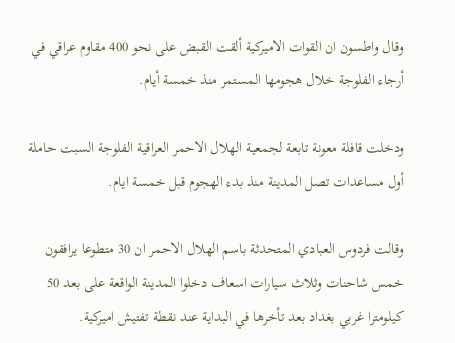وقال واطسون ان القوات الاميركية ألقت القبض على نحو 400 مقاوم عراقي في أرجاء الفلوجة خلال هجومها المستمر منذ خمسة أيام.

ودخلت قافلة معونة تابعة لجمعية الهلال الاحمر العراقية الفلوجة السبت حاملة أول مساعدات تصل المدينة منذ بدء الهجوم قبل خمسة ايام.

وقالت فردوس العبادي المتحدثة باسم الهلال الاحمر ان 30 متطوعا يرافقون خمس شاحنات وثلاث سيارات اسعاف دخلوا المدينة الواقعة على بعد 50 كيلومترا غربي بغداد بعد تأخرها في البداية عند نقطة تفتيش اميركية.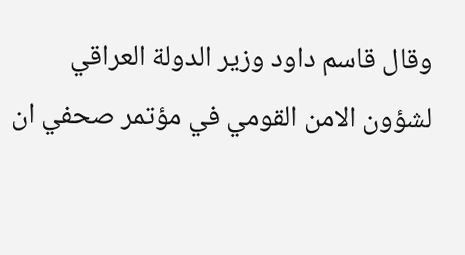وقال قاسم داود وزير الدولة العراقي لشؤون الامن القومي في مؤتمر صحفي ان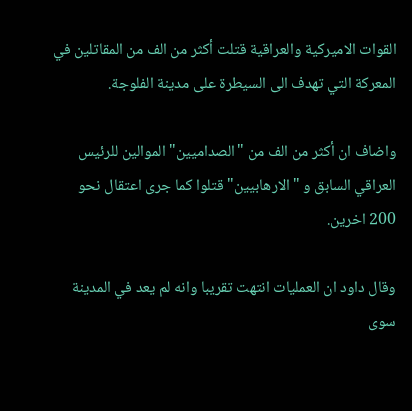القوات الاميركية والعراقية قتلت أكثر من الف من المقاتلين في المعركة التي تهدف الى السيطرة على مدينة الفلوجة.

واضاف ان أكثر من الف من "الصداميين" الموالين للرئيس العراقي السابق و "الارهابيين" قتلوا كما جرى اعتقال نحو 200 اخرين.

وقال داود ان العمليات انتهت تقريبا وانه لم يعد في المدينة سوى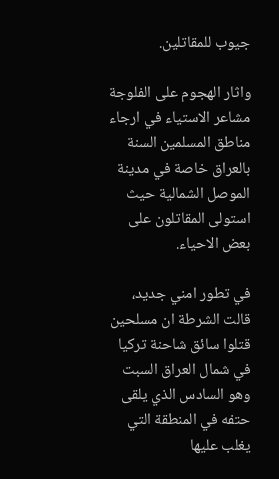جيوب للمقاتلين.

واثار الهجوم على الفلوجة مشاعر الاستياء في ارجاء مناطق المسلمين السنة بالعراق خاصة في مدينة الموصل الشمالية حيث استولى المقاتلون على بعض الاحياء.

في تطور امني جديد، قالت الشرطة ان مسلحين قتلوا سائق شاحنة تركيا في شمال العراق السبت وهو السادس الذي يلقى حتفه في المنطقة التي يغلب عليها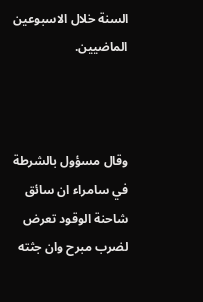السنة خلال الاسبوعين الماضيين.



وقال مسؤول بالشرطة في سامراء ان سائق شاحنة الوقود تعرض لضرب مبرح وان جثته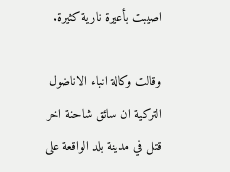اصيبت بأعيرة نارية كثيرة.

وقالت وكالة انباء الاناضول التركية ان سائق شاحنة اخر قتل في مدينة بلد الواقعة على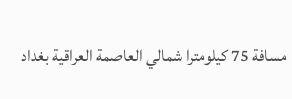مسافة 75 كيلومترا شمالي العاصمة العراقية بغداد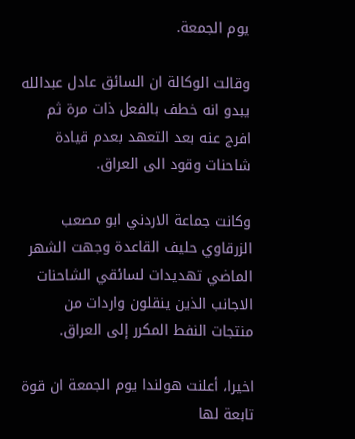يوم الجمعة.

وقالت الوكالة ان السائق عادل عبدالله يبدو انه خطف بالفعل ذات مرة ثم افرج عنه بعد التعهد بعدم قيادة شاحنات وقود الى العراق.

وكانت جماعة الاردني ابو مصعب الزرقاوي حليف القاعدة وجهت الشهر الماضي تهديدات لسائقي الشاحنات الاجانب الذين ينقلون واردات من منتجات النفط المكرر إلى العراق.

اخيرا، أعلنت هولندا يوم الجمعة ان قوة تابعة لها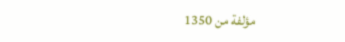مؤلفة من 1350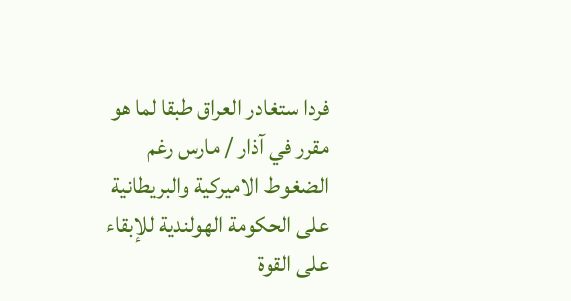فردا ستغادر العراق طبقا لما هو مقرر في آذار / مارس رغم الضغوط الاميركية والبريطانية على الحكومة الهولندية للإبقاء على القوة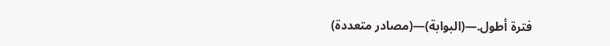فترة أطول.—(البوابة)—(مصادر متعددة)